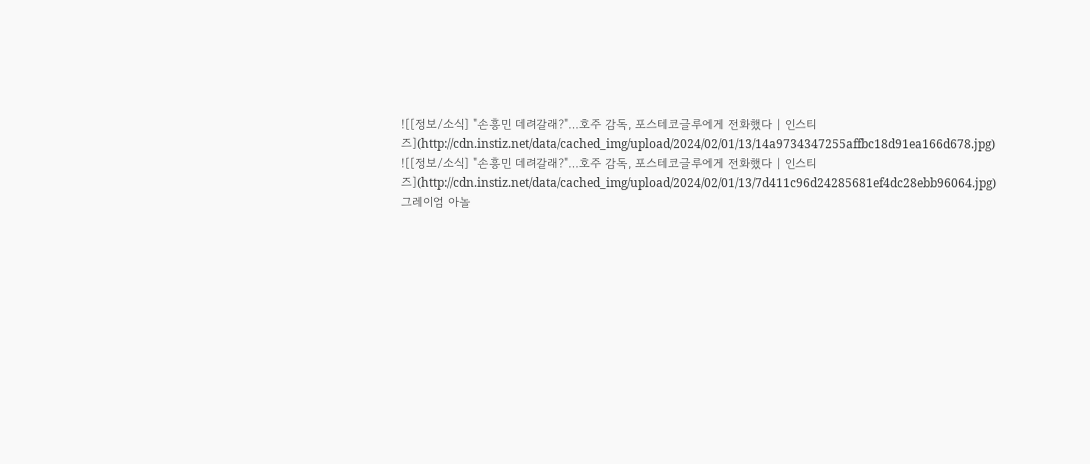![[정보/소식] "손흥민 데려갈래?"…호주 감독, 포스테코글루에게 전화했다 | 인스티즈](http://cdn.instiz.net/data/cached_img/upload/2024/02/01/13/14a9734347255affbc18d91ea166d678.jpg)
![[정보/소식] "손흥민 데려갈래?"…호주 감독, 포스테코글루에게 전화했다 | 인스티즈](http://cdn.instiz.net/data/cached_img/upload/2024/02/01/13/7d411c96d24285681ef4dc28ebb96064.jpg)
그레이엄 아놀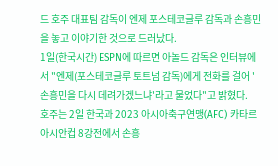드 호주 대표팀 감독이 엔제 포스테코글루 감독과 손흥민을 놓고 이야기한 것으로 드러났다.
1일(한국시간) ESPN에 따르면 아놀드 감독은 인터뷰에서 "엔제(포스테코글루 토트넘 감독)에게 전화를 걸어 '손흥민을 다시 데려가겠느냐'라고 물었다"고 밝혔다.
호주는 2일 한국과 2023 아시아축구연맹(AFC) 카타르 아시안컵 8강전에서 손흥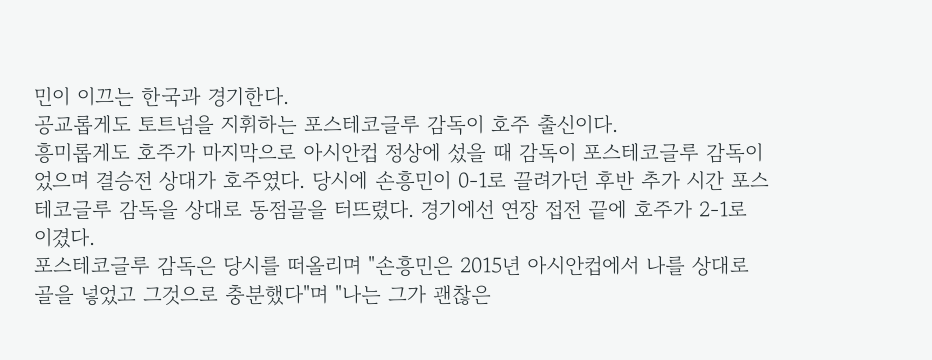민이 이끄는 한국과 경기한다.
공교롭게도 토트넘을 지휘하는 포스테코글루 감독이 호주 출신이다.
흥미롭게도 호주가 마지막으로 아시안컵 정상에 섰을 때 감독이 포스테코글루 감독이었으며 결승전 상대가 호주였다. 당시에 손흥민이 0-1로 끌려가던 후반 추가 시간 포스테코글루 감독을 상대로 동점골을 터뜨렸다. 경기에선 연장 접전 끝에 호주가 2-1로 이겼다.
포스테코글루 감독은 당시를 떠올리며 "손흥민은 2015년 아시안컵에서 나를 상대로 골을 넣었고 그것으로 충분했다"며 "나는 그가 괜찮은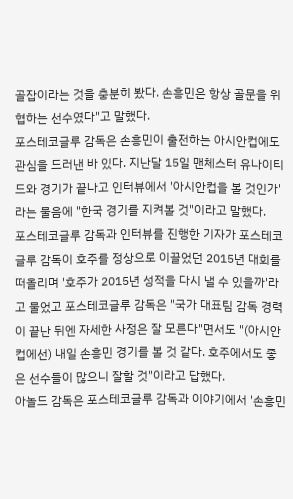골잡이라는 것을 충분히 봤다. 손흥민은 항상 골문을 위협하는 선수였다"고 말했다.
포스테코글루 감독은 손흥민이 출전하는 아시안컵에도 관심을 드러낸 바 있다. 지난달 15일 맨체스터 유나이티드와 경기가 끝나고 인터뷰에서 '아시안컵을 볼 것인가'라는 물음에 "한국 경기를 지켜볼 것"이라고 말했다.
포스테코글루 감독과 인터뷰를 진행한 기자가 포스테코글루 감독이 호주를 정상으로 이끌었던 2015년 대회를 떠올리며 '호주가 2015년 성적을 다시 낼 수 있을까'라고 물었고 포스테코글루 감독은 "국가 대표팀 감독 경력이 끝난 뒤엔 자세한 사정은 잘 모른다"면서도 "(아시안컵에선) 내일 손흥민 경기를 볼 것 같다. 호주에서도 좋은 선수들이 많으니 잘할 것"이라고 답했다.
아놀드 감독은 포스테코글루 감독과 이야기에서 '손흥민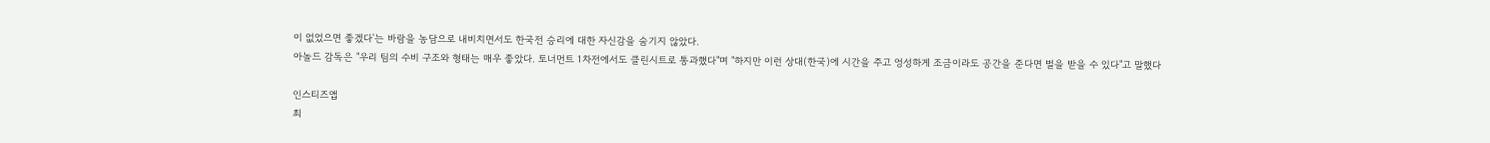이 없었으면 좋겠다'는 바람을 농담으로 내비치면서도 한국전 승리에 대한 자신감을 숨기지 않았다.
아놀드 감독은 "우리 팀의 수비 구조와 형태는 매우 좋았다. 토너먼트 1차전에서도 클린시트로 통과했다"며 "하지만 이런 상대(한국)에 시간을 주고 엉성하게 조금이라도 공간을 준다면 벌을 받을 수 있다"고 말했다

인스티즈앱
최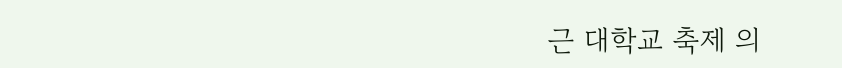근 대학교 축제 의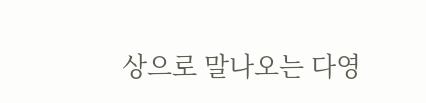상으로 말나오는 다영